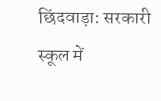छिंदवाड़ा: सरकारी स्कूल में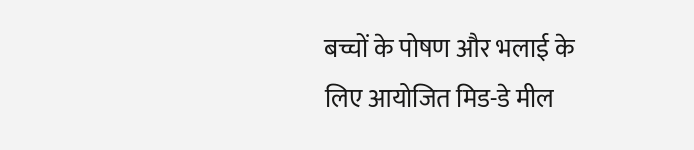बच्चों के पोषण और भलाई के लिए आयोजित मिड-डे मील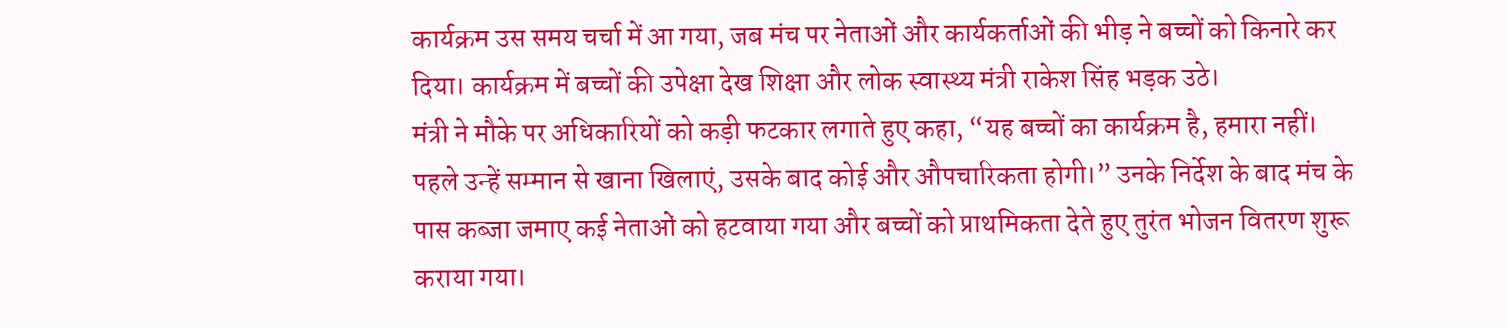कार्यक्रम उस समय चर्चा में आ गया, जब मंच पर नेताओं और कार्यकर्ताओं की भीड़ ने बच्चों को किनारे कर दिया। कार्यक्रम में बच्चों की उपेक्षा देख शिक्षा और लोक स्वास्थ्य मंत्री राकेश सिंह भड़क उठे।
मंत्री ने मौके पर अधिकारियों को कड़ी फटकार लगाते हुए कहा, “यह बच्चों का कार्यक्रम है, हमारा नहीं। पहले उन्हें सम्मान से खाना खिलाएं, उसके बाद कोई और औपचारिकता होगी।” उनके निर्देश के बाद मंच के पास कब्जा जमाए कई नेताओं को हटवाया गया और बच्चों को प्राथमिकता देते हुए तुरंत भोजन वितरण शुरू कराया गया।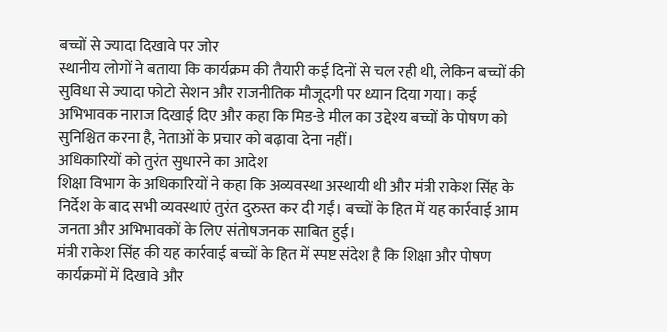बच्चों से ज्यादा दिखावे पर जोर
स्थानीय लोगों ने बताया कि कार्यक्रम की तैयारी कई दिनों से चल रही थी, लेकिन बच्चों की सुविधा से ज्यादा फोटो सेशन और राजनीतिक मौजूदगी पर ध्यान दिया गया। कई अभिभावक नाराज दिखाई दिए और कहा कि मिड-डे मील का उद्देश्य बच्चों के पोषण को सुनिश्चित करना है, नेताओं के प्रचार को बढ़ावा देना नहीं।
अधिकारियों को तुरंत सुधारने का आदेश
शिक्षा विभाग के अधिकारियों ने कहा कि अव्यवस्था अस्थायी थी और मंत्री राकेश सिंह के निर्देश के बाद सभी व्यवस्थाएं तुरंत दुरुस्त कर दी गईं। बच्चों के हित में यह कार्रवाई आम जनता और अभिभावकों के लिए संतोषजनक साबित हुई।
मंत्री राकेश सिंह की यह कार्रवाई बच्चों के हित में स्पष्ट संदेश है कि शिक्षा और पोषण कार्यक्रमों में दिखावे और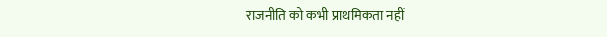राजनीति को कभी प्राथमिकता नहीं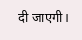दी जाएगी।